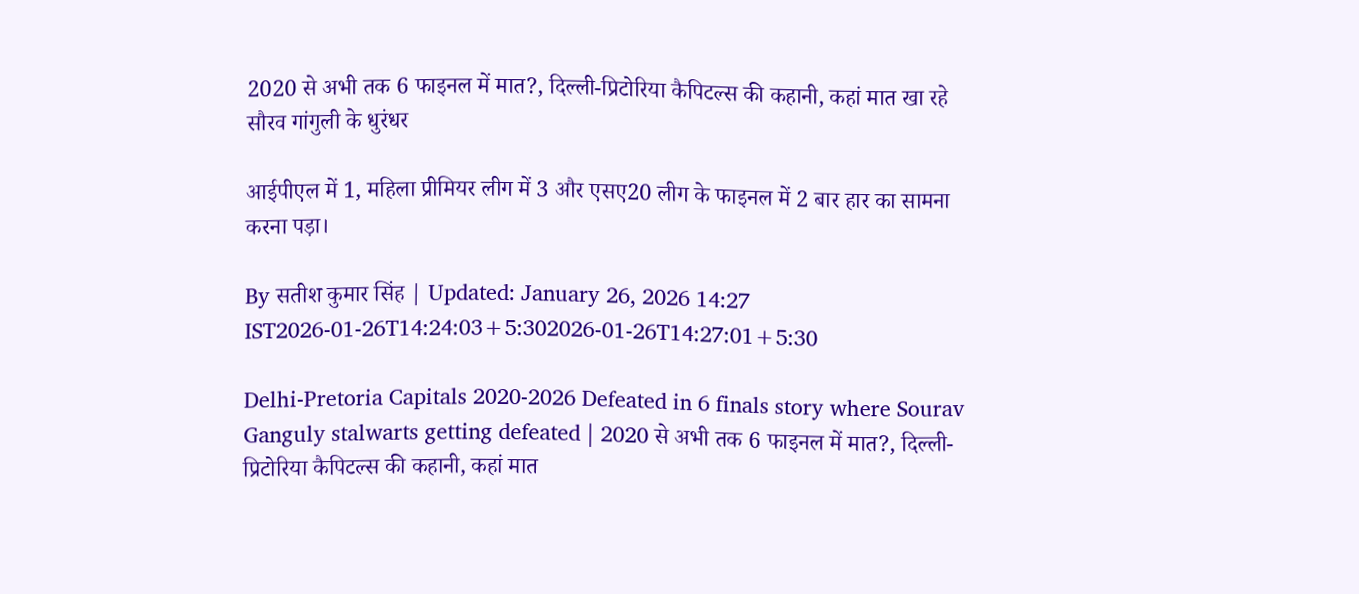2020 से अभी तक 6 फाइनल में मात?, दिल्ली-प्रिटोरिया कैपिटल्स की कहानी, कहां मात खा रहे सौरव गांगुली के धुरंधर

आईपीएल में 1, महिला प्रीमियर लीग में 3 और एसए20 लीग के फाइनल में 2 बार हार का सामना करना पड़ा।

By सतीश कुमार सिंह | Updated: January 26, 2026 14:27 IST2026-01-26T14:24:03+5:302026-01-26T14:27:01+5:30

Delhi-Pretoria Capitals 2020-2026 Defeated in 6 finals story where Sourav Ganguly stalwarts getting defeated | 2020 से अभी तक 6 फाइनल में मात?, दिल्ली-प्रिटोरिया कैपिटल्स की कहानी, कहां मात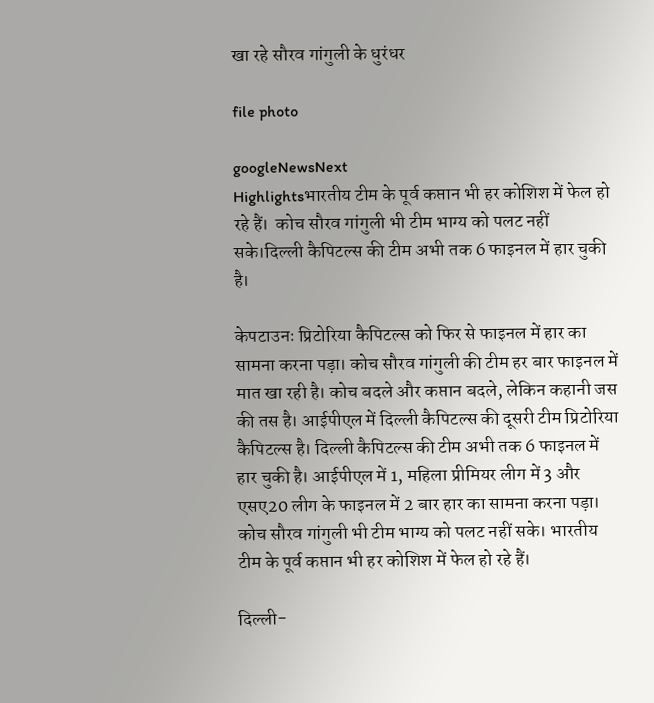खा रहे सौरव गांगुली के धुरंधर

file photo

googleNewsNext
Highlightsभारतीय टीम के पूर्व कप्तान भी हर कोशिश में फेल हो रहे हैं।  कोच सौरव गांगुली भी टीम भाग्य को पलट नहीं सके।दिल्ली कैपिटल्स की टीम अभी तक 6 फाइनल में हार चुकी है।

केपटाउनः प्रिटोरिया कैपिटल्स को फिर से फाइनल में हार का सामना करना पड़ा। कोच सौरव गांगुली की टीम हर बार फाइनल में मात खा रही है। कोच बदले और कप्तान बदले, लेकिन कहानी जस की तस है। आईपीएल में दिल्ली कैपिटल्स की दूसरी टीम प्रिटोरिया कैपिटल्स है। दिल्ली कैपिटल्स की टीम अभी तक 6 फाइनल में हार चुकी है। आईपीएल में 1, महिला प्रीमियर लीग में 3 और एसए20 लीग के फाइनल में 2 बार हार का सामना करना पड़ा। कोच सौरव गांगुली भी टीम भाग्य को पलट नहीं सके। भारतीय टीम के पूर्व कप्तान भी हर कोशिश में फेल हो रहे हैं।

दिल्ली-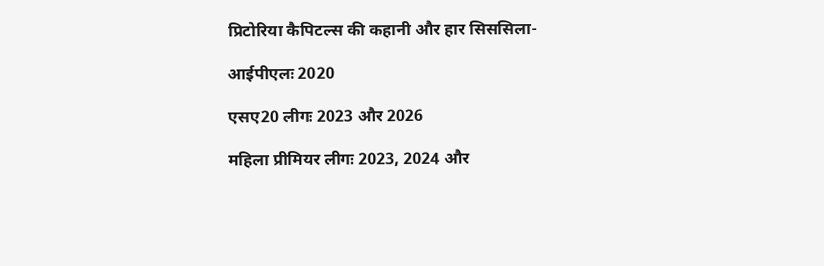प्रिटोरिया कैपिटल्स की कहानी और हार सिससिला-

आईपीएलः 2020

एसए20 लीगः 2023 और 2026

महिला प्रीमियर लीगः 2023, 2024 और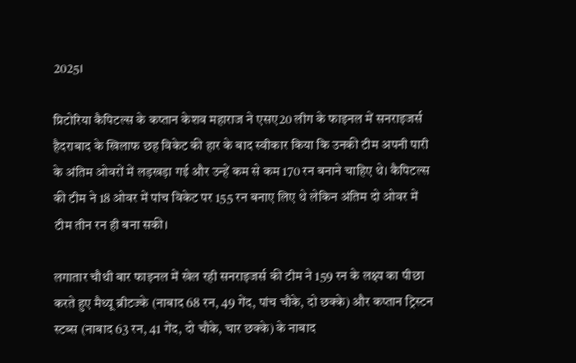2025।

प्रिटोरिया कैपिटल्स के कप्तान केशव महाराज ने एसए20 लीग के फाइनल में सनराइजर्स हैदराबाद के खिलाफ छह विकेट की हार के बाद स्वीकार किया कि उनकी टीम अपनी पारी के अंतिम ओवरों में लड़खड़ा गई और उन्हें कम से कम 170 रन बनाने चाहिए थे। कैपिटल्स की टीम ने 18 ओवर में पांच विकेट पर 155 रन बनाए लिए थे लेकिन अंतिम दो ओवर में टीम तीन रन ही बना सकी।

लगातार चौथी बार फाइनल में खेल रही सनराइजर्स की टीम ने 159 रन के लक्ष्य का पीछा करते हुए मैथ्यू ब्रीटज्के (नाबाद 68 रन, 49 गेंद, पांच चौके, दो छक्के) और कप्तान ट्रिस्टन स्टब्स (नाबाद 63 रन, 41 गेंद, दो चौके, चार छक्के) के नाबाद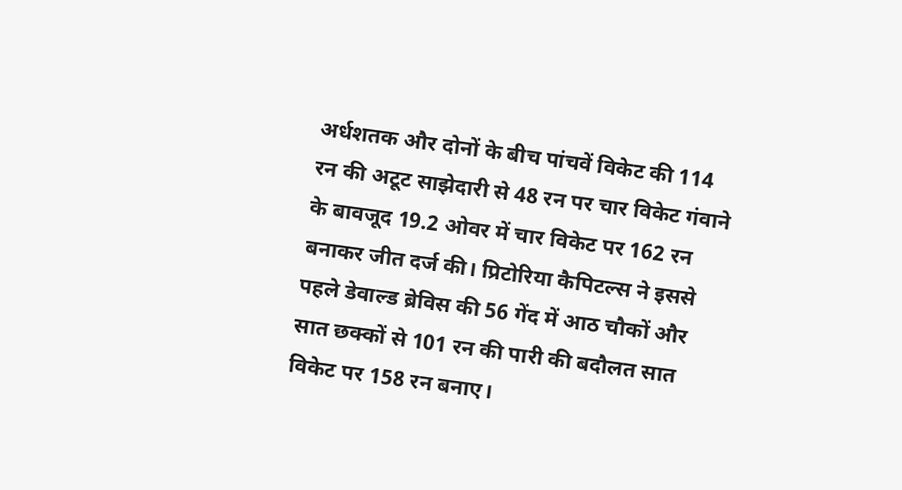अर्धशतक और दोनों के बीच पांचवें विकेट की 114 रन की अटूट साझेदारी से 48 रन पर चार विकेट गंवाने के बावजूद 19.2 ओवर में चार विकेट पर 162 रन बनाकर जीत दर्ज की। प्रिटोरिया कैपिटल्स ने इससे पहले डेवाल्ड ब्रेविस की 56 गेंद में आठ चौकों और सात छक्कों से 101 रन की पारी की बदौलत सात विकेट पर 158 रन बनाए।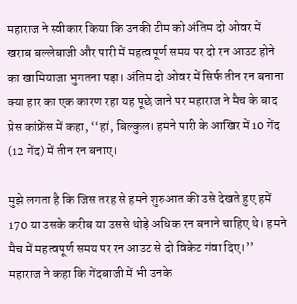महाराज ने स्वीकार किया कि उनकी टीम को अंतिम दो ओवर में खराब बल्लेबाजी और पारी में महत्वपूर्ण समय पर दो रन आउट होने का खामियाजा भुगतना पड़ा। अंतिम दो ओवर में सिर्फ तीन रन बनाना क्या हार का एक कारण रहा यह पूछे जाने पर महाराज ने मैच के बाद प्रेस कांफ्रेंस में कहा, ‘‘हां, बिल्कुल। हमने पारी के आखिर में 10 गेंद (12 गेंद) में तीन रन बनाए।

मुझे लगता है कि जिस तरह से हमने शुरुआत की उसे देखते हुए हमें 170 या उसके करीब या उससे थोड़े अधिक रन बनाने चाहिए थे। हमने मैच में महत्वपूर्ण समय पर रन आउट से दो विकेट गंवा दिए।’’ महाराज ने कहा कि गेंदबाजी में भी उनके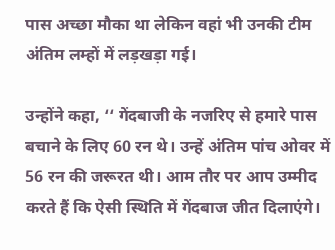पास अच्छा मौका था लेकिन वहां भी उनकी टीम अंतिम लम्हों में लड़खड़ा गई।

उन्होंने कहा, ‘‘ गेंदबाजी के नजरिए से हमारे पास बचाने के लिए 60 रन थे। उन्हें अंतिम पांच ओवर में 56 रन की जरूरत थी। आम तौर पर आप उम्मीद करते हैं कि ऐसी स्थिति में गेंदबाज जीत दिलाएंगे।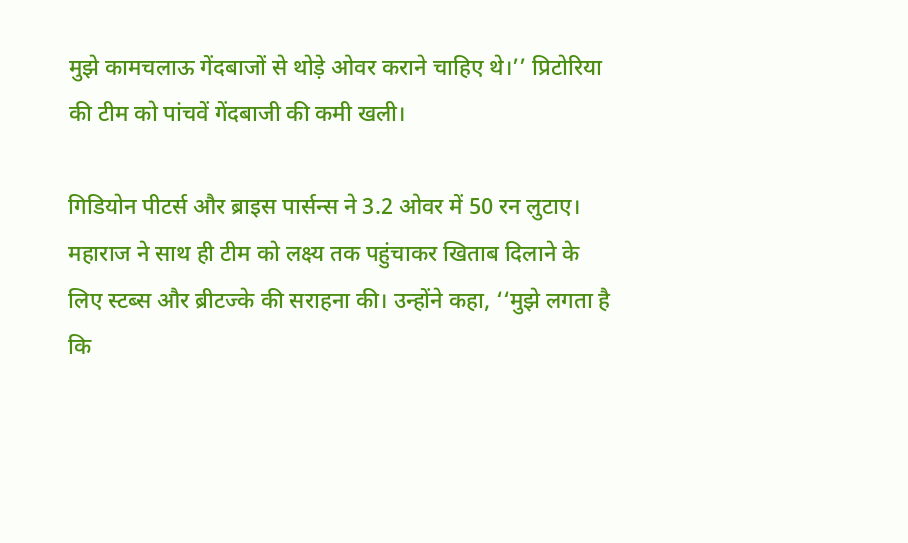मुझे कामचलाऊ गेंदबाजों से थोड़े ओवर कराने चाहिए थे।’’ प्रिटोरिया की टीम को पांचवें गेंदबाजी की कमी खली।

गिडियोन पीटर्स और ब्राइस पार्सन्स ने 3.2 ओवर में 50 रन लुटाए। महाराज ने साथ ही टीम को लक्ष्य तक पहुंचाकर खिताब दिलाने के लिए स्टब्स और ब्रीटज्के की सराहना की। उन्होंने कहा, ‘‘मुझे लगता है कि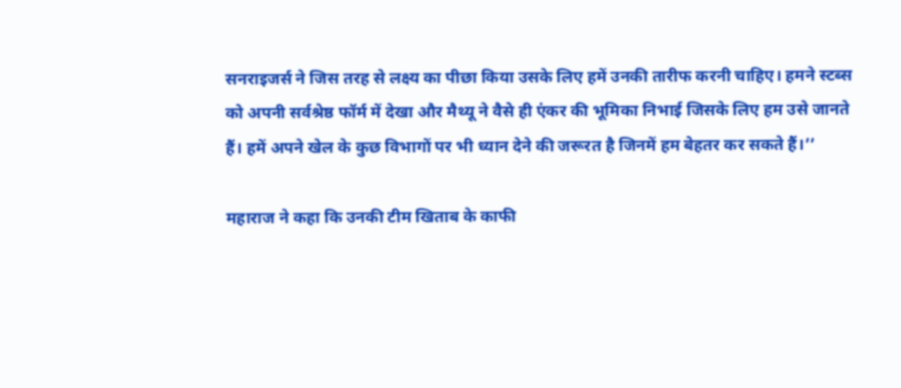सनराइजर्स ने जिस तरह से लक्ष्य का पीछा किया उसके लिए हमें उनकी तारीफ करनी चाहिए। हमने स्टब्स को अपनी सर्वश्रेष्ठ फॉर्म में देखा और मैथ्यू ने वैसे ही एंकर की भूमिका निभाई जिसके लिए हम उसे जानते हैं। हमें अपने खेल के कुछ विभागों पर भी ध्यान देने की जरूरत है जिनमें हम बेहतर कर सकते हैं।’’

महाराज ने कहा कि उनकी टीम खिताब के काफी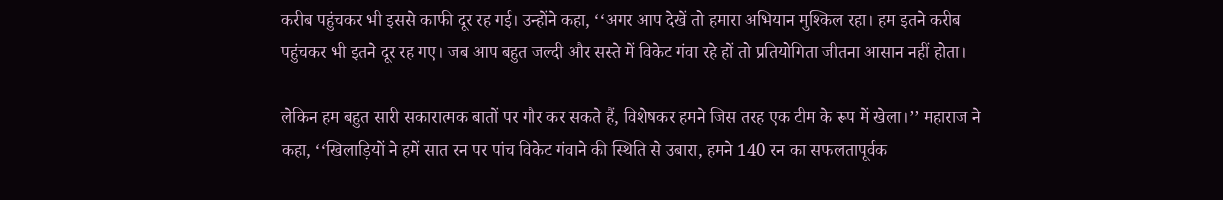करीब पहुंचकर भी इससे काफी दूर रह गई। उन्होंने कहा, ‘‘अगर आप देखें तो हमारा अभियान मुश्किल रहा। हम इतने करीब पहुंचकर भी इतने दूर रह गए। जब आप बहुत जल्दी और सस्ते में विकेट गंवा रहे हों तो प्रतियोगिता जीतना आसान नहीं होता।

लेकिन हम बहुत सारी सकारात्मक बातों पर गौर कर सकते हैं, विशेषकर हमने जिस तरह एक टीम के रूप में खेला।’’ महाराज ने कहा, ‘‘खिलाड़ियों ने हमें सात रन पर पांच विकेट गंवाने की स्थिति से उबारा, हमने 140 रन का सफलतापूर्वक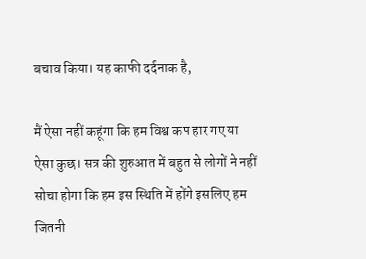बचाव किया। यह काफी दर्दनाक है,

मैं ऐसा नहीं कहूंगा कि हम विश्व कप हार गए या ऐसा कुछ। सत्र की शुरुआत में बहुत से लोगों ने नहीं सोचा होगा कि हम इस स्थिति में होंगे इसलिए हम जितनी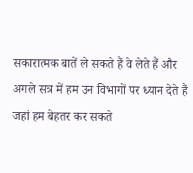सकारात्मक बातें ले सकते हैं वे लेते हैं और अगले सत्र में हम उन विभागों पर ध्यान देते हैं जहां हम बेहतर कर सकते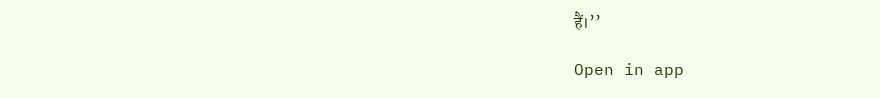हैं।’’

Open in app